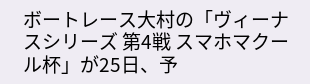ボートレース大村の「ヴィーナスシリーズ 第4戦 スマホマクール杯」が25日、予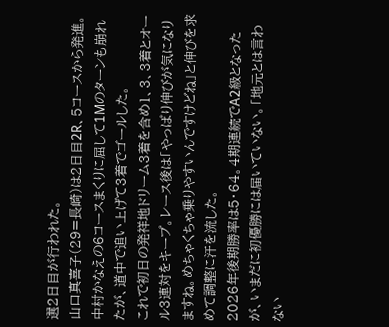選2日目が行われた。
山口真喜子(29=長崎)は2日目2R、5コースから発進。中村かなえの6コースまくりに屈して1Mのターンも崩れたが、道中で追い上げて3着でゴールした。
これで初日の発祥地ドリーム3着を含め1、3、3着とオール3連対をキープ。レース後は「やっぱり伸びが気になりますね。めちゃくちゃ乗りやすいんですけどね」と伸びを求めて調整に汗を流した。
2026年後期勝率は5・64。4期連続でA2級となったが、いまだに初優勝には届いていない。「地元とは言わない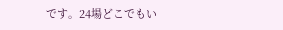です。24場どこでもい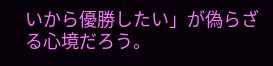いから優勝したい」が偽らざる心境だろう。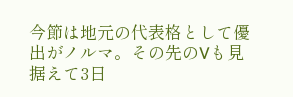今節は地元の代表格として優出がノルマ。その先のVも見据えて3日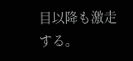目以降も激走する。